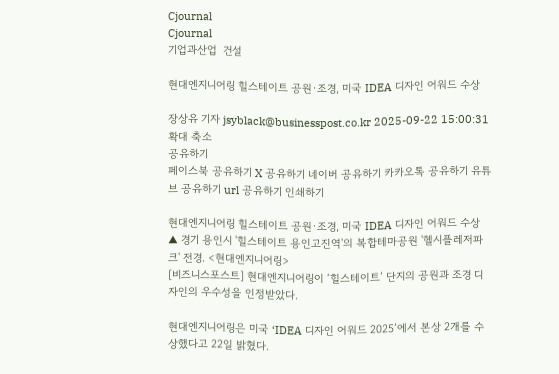Cjournal
Cjournal
기업과산업  건설

현대엔지니어링 힐스테이트 공원·조경, 미국 IDEA 디자인 어워드 수상

장상유 기자 jsyblack@businesspost.co.kr 2025-09-22 15:00:31
확대 축소
공유하기
페이스북 공유하기 X 공유하기 네이버 공유하기 카카오톡 공유하기 유튜브 공유하기 url 공유하기 인쇄하기

현대엔지니어링 힐스테이트 공원·조경, 미국 IDEA 디자인 어워드 수상
▲ 경기 용인시 '힐스테이트 용인고진역'의 복합테마공원 '헬시플레저파크' 전경. <현대엔지니어링>
[비즈니스포스트] 현대엔지니어링이 ‘힐스테이트’ 단지의 공원과 조경 디자인의 우수성을 인정받았다.

현대엔지니어링은 미국 ‘IDEA 디자인 어워드 2025’에서 본상 2개를 수상했다고 22일 밝혔다.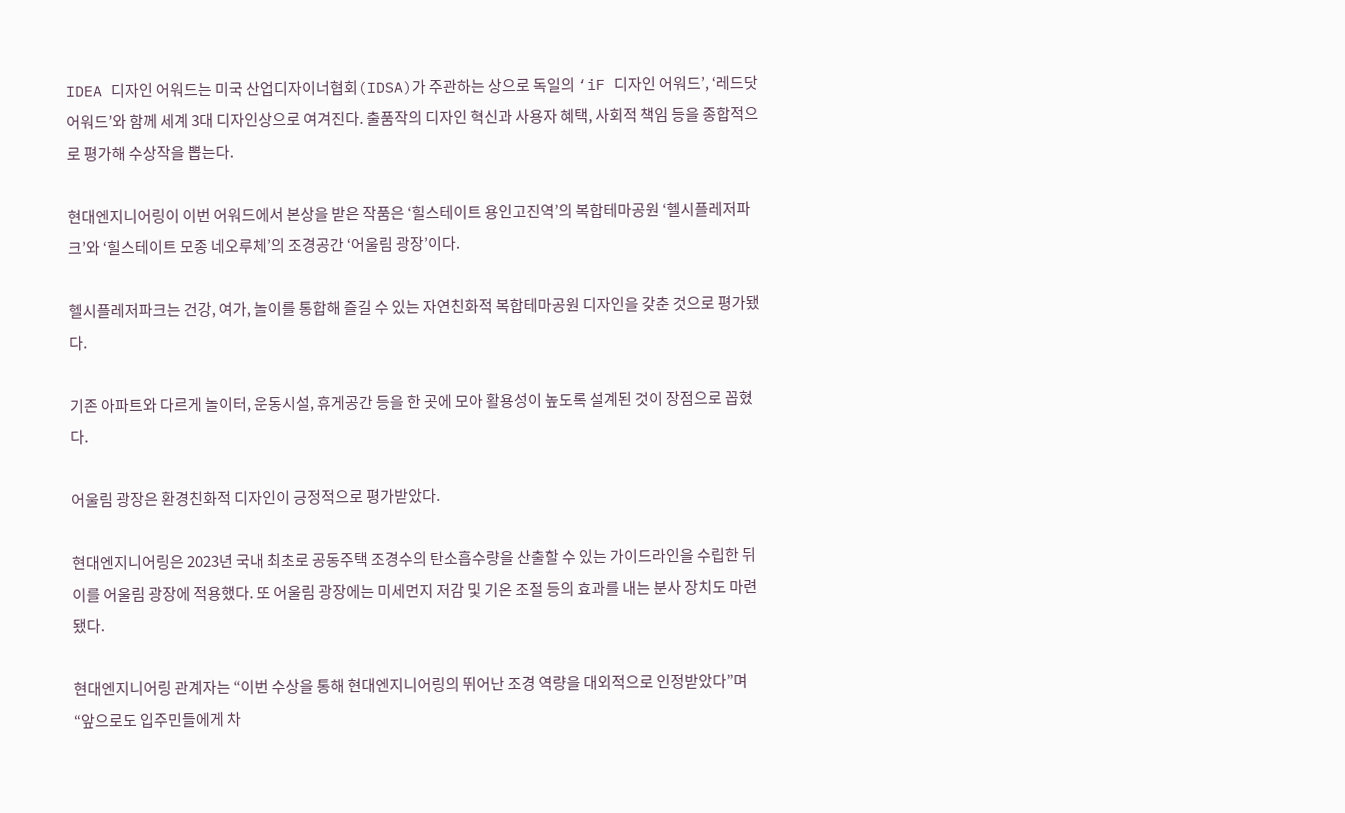IDEA 디자인 어워드는 미국 산업디자이너협회(IDSA)가 주관하는 상으로 독일의 ‘iF 디자인 어워드’, ‘레드닷 어워드’와 함께 세계 3대 디자인상으로 여겨진다. 출품작의 디자인 혁신과 사용자 혜택, 사회적 책임 등을 종합적으로 평가해 수상작을 뽑는다.

현대엔지니어링이 이번 어워드에서 본상을 받은 작품은 ‘힐스테이트 용인고진역’의 복합테마공원 ‘헬시플레저파크’와 ‘힐스테이트 모종 네오루체’의 조경공간 ‘어울림 광장’이다.

헬시플레저파크는 건강, 여가, 놀이를 통합해 즐길 수 있는 자연친화적 복합테마공원 디자인을 갖춘 것으로 평가됐다.

기존 아파트와 다르게 놀이터, 운동시설, 휴게공간 등을 한 곳에 모아 활용성이 높도록 설계된 것이 장점으로 꼽혔다.

어울림 광장은 환경친화적 디자인이 긍정적으로 평가받았다.

현대엔지니어링은 2023년 국내 최초로 공동주택 조경수의 탄소흡수량을 산출할 수 있는 가이드라인을 수립한 뒤 이를 어울림 광장에 적용했다. 또 어울림 광장에는 미세먼지 저감 및 기온 조절 등의 효과를 내는 분사 장치도 마련됐다.

현대엔지니어링 관계자는 “이번 수상을 통해 현대엔지니어링의 뛰어난 조경 역량을 대외적으로 인정받았다”며 “앞으로도 입주민들에게 차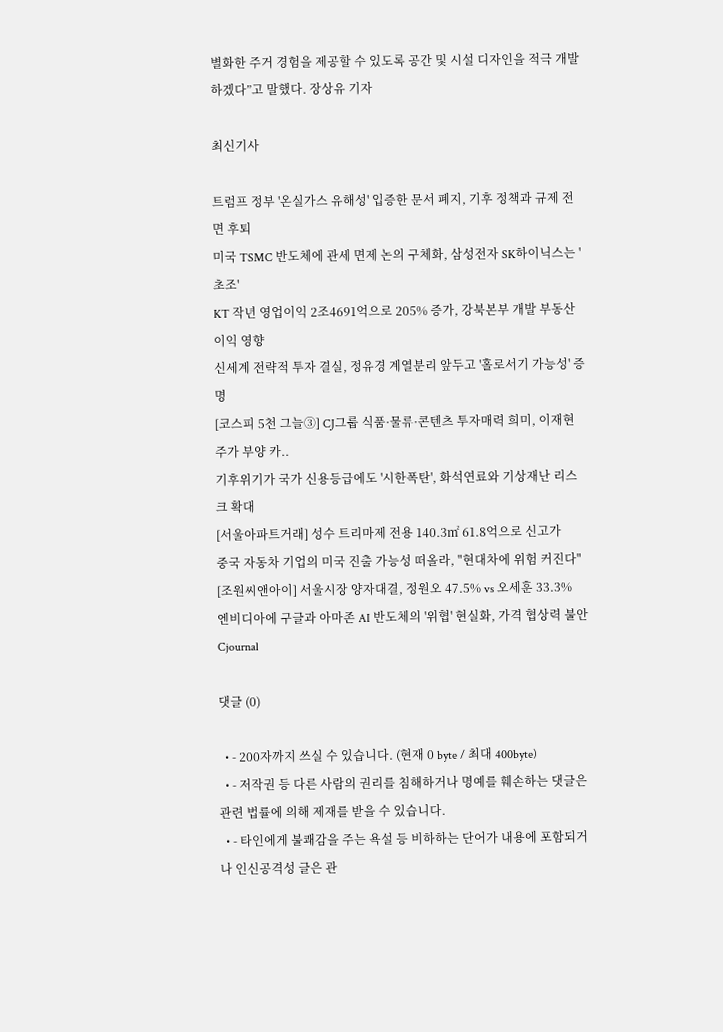별화한 주거 경험을 제공할 수 있도록 공간 및 시설 디자인을 적극 개발하겠다”고 말했다. 장상유 기자

최신기사

트럼프 정부 '온실가스 유해성' 입증한 문서 폐지, 기후 정책과 규제 전면 후퇴
미국 TSMC 반도체에 관세 면제 논의 구체화, 삼성전자 SK하이닉스는 '초조'
KT 작년 영업이익 2조4691억으로 205% 증가, 강북본부 개발 부동산 이익 영향
신세계 전략적 투자 결실, 정유경 계열분리 앞두고 '홀로서기 가능성' 증명
[코스피 5천 그늘③] CJ그룹 식품·물류·콘텐츠 투자매력 희미, 이재현 주가 부양 카..
기후위기가 국가 신용등급에도 '시한폭탄', 화석연료와 기상재난 리스크 확대
[서울아파트거래] 성수 트리마제 전용 140.3㎡ 61.8억으로 신고가
중국 자동차 기업의 미국 진출 가능성 떠올라, "현대차에 위험 커진다"
[조원씨앤아이] 서울시장 양자대결, 정원오 47.5% vs 오세훈 33.3%
엔비디아에 구글과 아마존 AI 반도체의 '위협' 현실화, 가격 협상력 불안
Cjournal

댓글 (0)

  • - 200자까지 쓰실 수 있습니다. (현재 0 byte / 최대 400byte)
  • - 저작권 등 다른 사람의 권리를 침해하거나 명예를 훼손하는 댓글은 관련 법률에 의해 제재를 받을 수 있습니다.
  • - 타인에게 불쾌감을 주는 욕설 등 비하하는 단어가 내용에 포함되거나 인신공격성 글은 관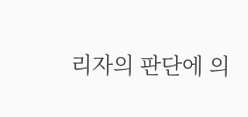리자의 판단에 의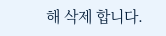해 삭제 합니다.